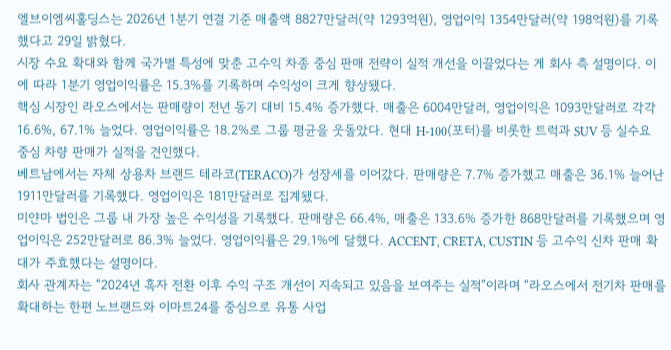엘브이엠씨홀딩스는 2026년 1분기 연결 기준 매출액 8827만달러(약 1293억원), 영업이익 1354만달러(약 198억원)를 기록했다고 29일 밝혔다.
시장 수요 확대와 함께 국가별 특성에 맞춘 고수익 차종 중심 판매 전략이 실적 개선을 이끌었다는 게 회사 측 설명이다. 이에 따라 1분기 영업이익률은 15.3%를 기록하며 수익성이 크게 향상됐다.
핵심 시장인 라오스에서는 판매량이 전년 동기 대비 15.4% 증가했다. 매출은 6004만달러, 영업이익은 1093만달러로 각각 16.6%, 67.1% 늘었다. 영업이익률은 18.2%로 그룹 평균을 웃돌았다. 현대 H-100(포터)를 비롯한 트럭과 SUV 등 실수요 중심 차량 판매가 실적을 견인했다.
베트남에서는 자체 상용차 브랜드 테라코(TERACO)가 성장세를 이어갔다. 판매량은 7.7% 증가했고 매출은 36.1% 늘어난 1911만달러를 기록했다. 영업이익은 181만달러로 집계됐다.
미얀마 법인은 그룹 내 가장 높은 수익성을 기록했다. 판매량은 66.4%, 매출은 133.6% 증가한 868만달러를 기록했으며 영업이익은 252만달러로 86.3% 늘었다. 영업이익률은 29.1%에 달했다. ACCENT, CRETA, CUSTIN 등 고수익 신차 판매 확대가 주효했다는 설명이다.
회사 관계자는 “2024년 흑자 전환 이후 수익 구조 개선이 지속되고 있음을 보여주는 실적”이라며 “라오스에서 전기차 판매를 확대하는 한편 노브랜드와 이마트24를 중심으로 유통 사업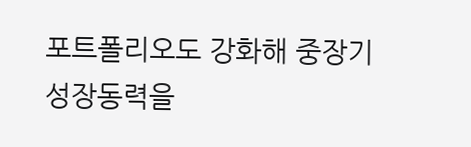포트폴리오도 강화해 중장기 성장동력을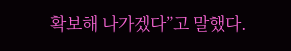확보해 나가겠다”고 말했다.